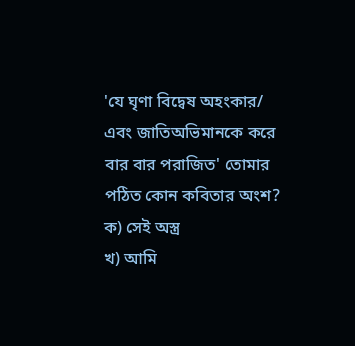'যে ঘৃণা বিদ্বেষ অহংকার/ এবং জাতিঅভিমানকে করে বার বার পরাজিত' তোমার পঠিত কোন কবিতার অংশ?
ক) সেই অস্ত্র
খ) আমি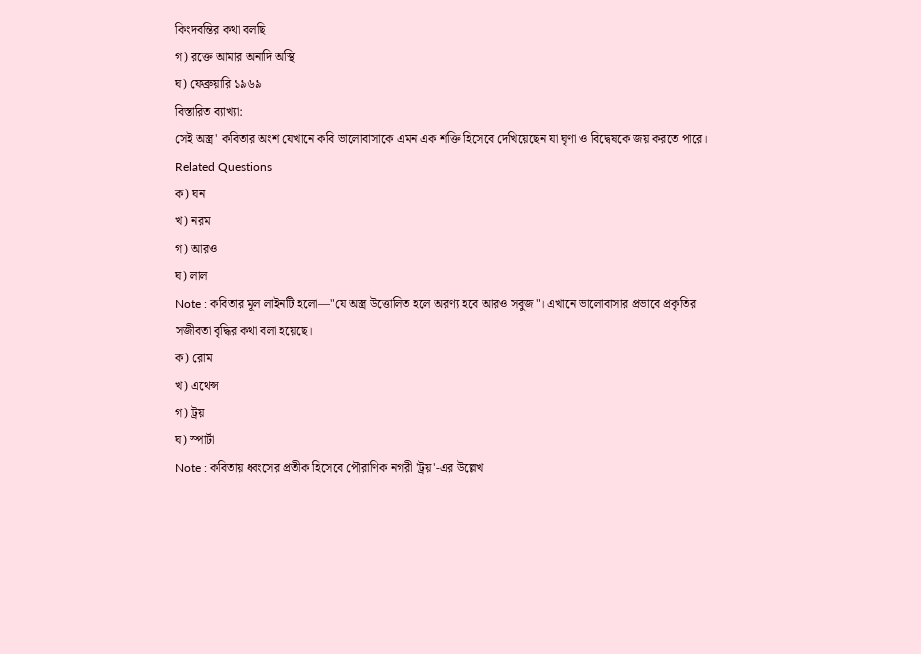কিংদবন্তির কথা বলছি
গ) রক্তে আমার অনাদি অস্থি
ঘ) ফেব্রুয়ারি ১৯৬৯
বিস্তারিত ব্যাখ্যা:
সেই অস্ত্র' কবিতার অংশ যেখানে কবি ভালোবাসাকে এমন এক শক্তি হিসেবে দেখিয়েছেন যা ঘৃণা ও বিদ্বেষকে জয় করতে পারে।
Related Questions
ক) ঘন
খ) নরম
গ) আরও
ঘ) লাল
Note : কবিতার মূল লাইনটি হলো—"যে অস্ত্র উত্তোলিত হলে অরণ্য হবে আরও সবুজ"। এখানে ভালোবাসার প্রভাবে প্রকৃতির সজীবতা বৃদ্ধির কথা বলা হয়েছে।
ক) রোম
খ) এথেন্স
গ) ট্রয়
ঘ) স্পার্টা
Note : কবিতায় ধ্বংসের প্রতীক হিসেবে পৌরাণিক নগরী 'ট্রয়'-এর উল্লেখ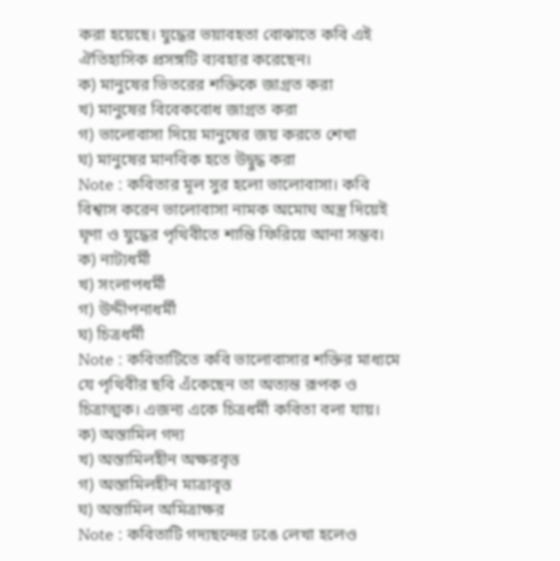করা হয়েছে। যুদ্ধের ভয়াবহতা বোঝাতে কবি এই ঐতিহাসিক প্রসঙ্গটি ব্যবহার করেছেন।
ক) মানুষের ভিতরের শক্তিকে জাগ্রত করা
খ) মানুষের বিবেকবোধ জাগ্রত করা
গ) ভালোবাসা দিয়ে মানুষের জয় করতে শেখা
ঘ) মানুষের মানবিক হতে উদ্বুদ্ধ করা
Note : কবিতার মূল সুর হলো ভালোবাসা। কবি বিশ্বাস করেন ভালোবাসা নামক অমোঘ অস্ত্র দিয়েই ঘৃণা ও যুদ্ধের পৃথিবীতে শান্তি ফিরিয়ে আনা সম্ভব।
ক) নাট্যধর্মী
খ) সংলাপধর্মী
গ) উদ্দীপনাধর্মী
ঘ) চিত্রধর্মী
Note : কবিতাটিতে কবি ভালোবাসার শক্তির মাধ্যমে যে পৃথিবীর ছবি এঁকেছেন তা অত্যন্ত রূপক ও চিত্রাত্মক। এজন্য একে চিত্রধর্মী কবিতা বলা যায়।
ক) অস্তামিল গদ্য
খ) অস্তামিলহীন অক্ষরবৃত্ত
গ) অস্তামিলহীন মাত্রাবৃত্ত
ঘ) অস্তামিল অমিত্রাক্ষর
Note : কবিতাটি গদ্যছন্দের ঢঙে লেখা হলেও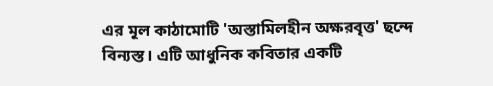এর মূল কাঠামোটি 'অস্তামিলহীন অক্ষরবৃত্ত' ছন্দে বিন্যস্ত। এটি আধুনিক কবিতার একটি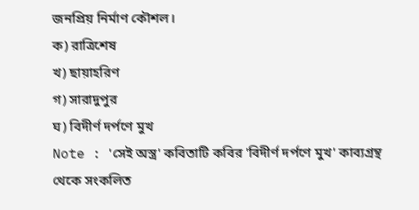জনপ্রিয় নির্মাণ কৌশল।
ক) রাত্রিশেষ
খ) ছায়াহরিণ
গ) সারাদুপুর
ঘ) বিদীর্ণ দর্পণে মুখ
Note : 'সেই অস্ত্র' কবিতাটি কবির 'বিদীর্ণ দর্পণে মুখ' কাব্যগ্রন্থ থেকে সংকলিত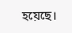হয়েছে।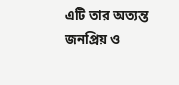এটি তার অত্যন্ত জনপ্রিয় ও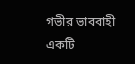গভীর ভাববাহী একটি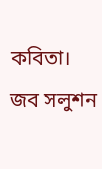কবিতা।
জব সলুশন